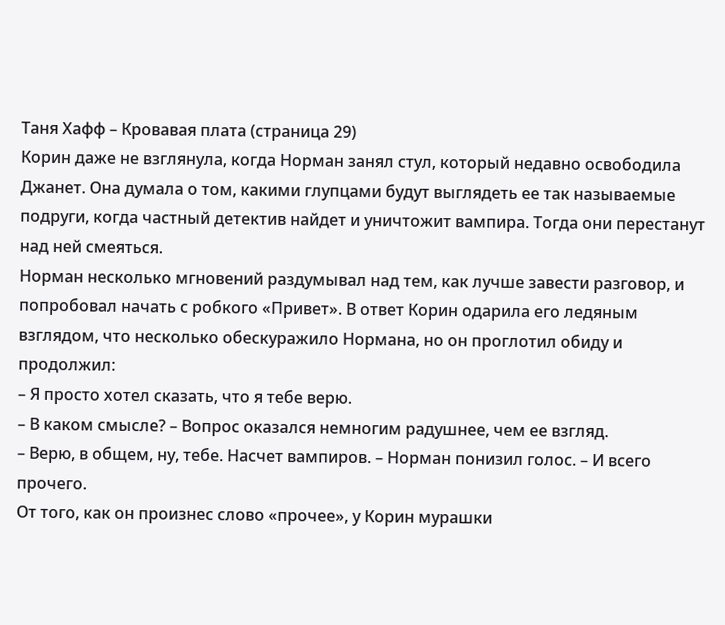Таня Хафф – Кровавая плата (страница 29)
Корин даже не взглянула, когда Норман занял стул, который недавно освободила Джанет. Она думала о том, какими глупцами будут выглядеть ее так называемые подруги, когда частный детектив найдет и уничтожит вампира. Тогда они перестанут над ней смеяться.
Норман несколько мгновений раздумывал над тем, как лучше завести разговор, и попробовал начать с робкого «Привет». В ответ Корин одарила его ледяным взглядом, что несколько обескуражило Нормана, но он проглотил обиду и продолжил:
– Я просто хотел сказать, что я тебе верю.
– В каком смысле? – Вопрос оказался немногим радушнее, чем ее взгляд.
– Верю, в общем, ну, тебе. Насчет вампиров. – Норман понизил голос. – И всего прочего.
От того, как он произнес слово «прочее», у Корин мурашки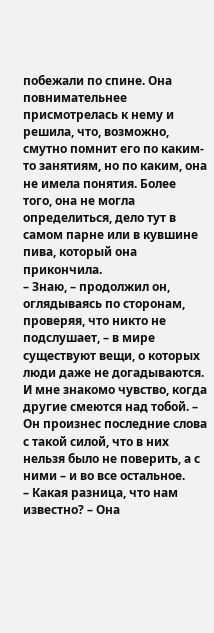побежали по спине. Она повнимательнее присмотрелась к нему и решила, что, возможно, смутно помнит его по каким-то занятиям, но по каким, она не имела понятия. Более того, она не могла определиться, дело тут в самом парне или в кувшине пива, который она прикончила.
– Знаю, – продолжил он, оглядываясь по сторонам, проверяя, что никто не подслушает, – в мире существуют вещи, о которых люди даже не догадываются. И мне знакомо чувство, когда другие смеются над тобой. – Он произнес последние слова с такой силой, что в них нельзя было не поверить, а с ними – и во все остальное.
– Какая разница, что нам известно? – Она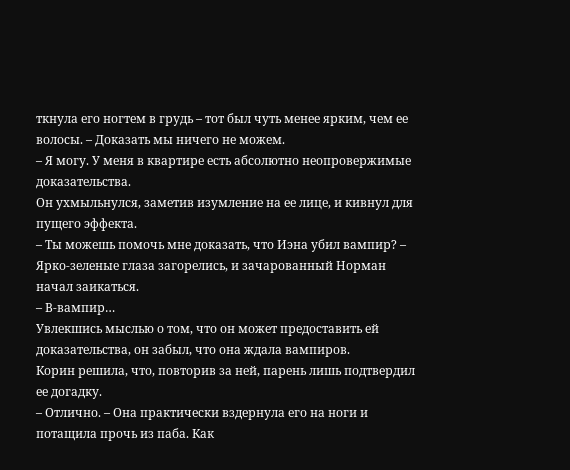ткнула его ногтем в грудь – тот был чуть менее ярким, чем ее волосы. – Доказать мы ничего не можем.
– Я могу. У меня в квартире есть абсолютно неопровержимые доказательства.
Он ухмыльнулся, заметив изумление на ее лице, и кивнул для пущего эффекта.
– Ты можешь помочь мне доказать, что Иэна убил вампир? – Ярко-зеленые глаза загорелись, и зачарованный Норман начал заикаться.
– В-вампир…
Увлекшись мыслью о том, что он может предоставить ей доказательства, он забыл, что она ждала вампиров.
Корин решила, что, повторив за ней, парень лишь подтвердил ее догадку.
– Отлично. – Она практически вздернула его на ноги и потащила прочь из паба. Как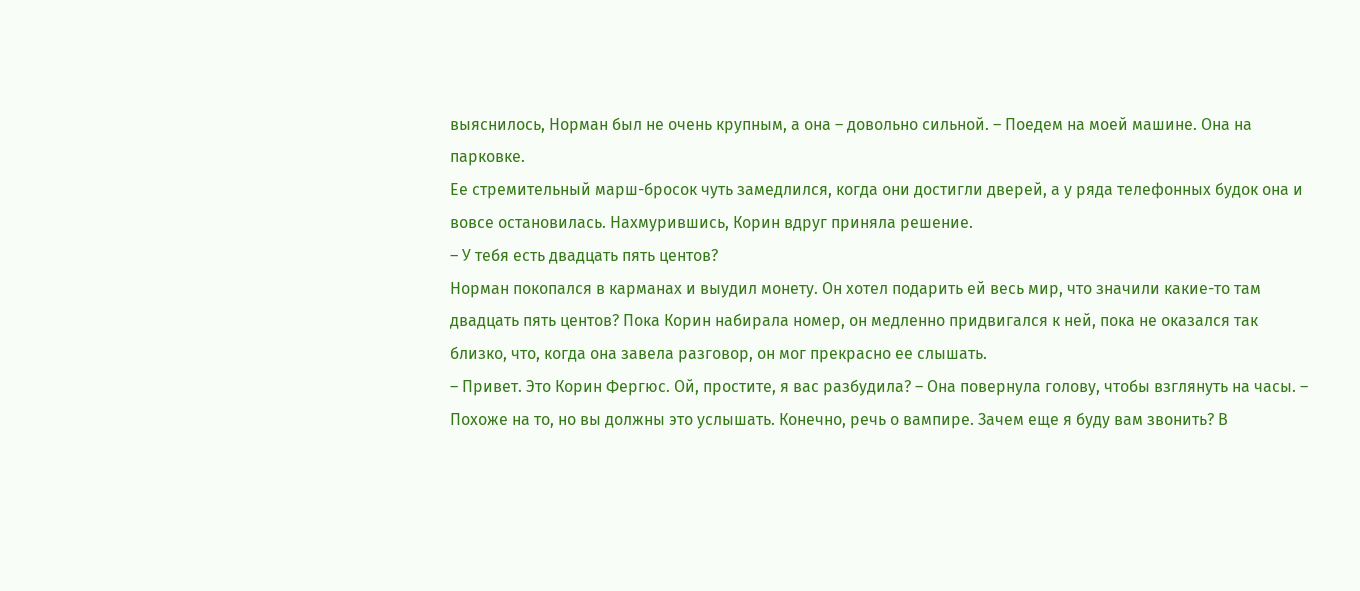выяснилось, Норман был не очень крупным, а она – довольно сильной. – Поедем на моей машине. Она на парковке.
Ее стремительный марш-бросок чуть замедлился, когда они достигли дверей, а у ряда телефонных будок она и вовсе остановилась. Нахмурившись, Корин вдруг приняла решение.
– У тебя есть двадцать пять центов?
Норман покопался в карманах и выудил монету. Он хотел подарить ей весь мир, что значили какие-то там двадцать пять центов? Пока Корин набирала номер, он медленно придвигался к ней, пока не оказался так близко, что, когда она завела разговор, он мог прекрасно ее слышать.
– Привет. Это Корин Фергюс. Ой, простите, я вас разбудила? – Она повернула голову, чтобы взглянуть на часы. – Похоже на то, но вы должны это услышать. Конечно, речь о вампире. Зачем еще я буду вам звонить? В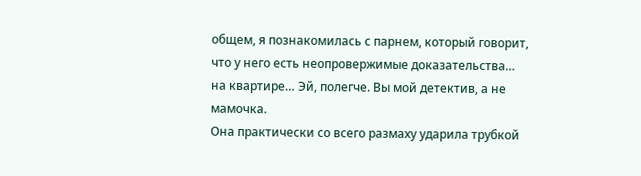общем, я познакомилась с парнем, который говорит, что у него есть неопровержимые доказательства… на квартире… Эй, полегче. Вы мой детектив, а не мамочка.
Она практически со всего размаху ударила трубкой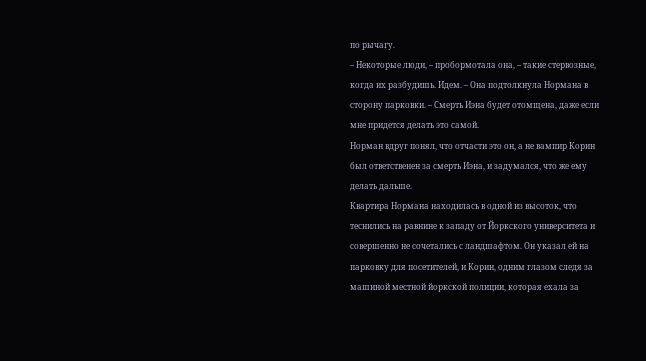по рычагу.
– Некоторые люди, – пробормотала она, – такие стервозные, когда их разбудишь. Идем. – Она подтолкнула Нормана в сторону парковки. – Смерть Иэна будет отомщена, даже если мне придется делать это самой.
Норман вдруг понял, что отчасти это он, а не вампир Корин был ответственен за смерть Иэна, и задумался, что же ему делать дальше.
Квартира Нормана находилась в одной из высоток, что теснились на равнине к западу от Йоркского университета и совершенно не сочетались с ландшафтом. Он указал ей на парковку для посетителей, и Корин, одним глазом следя за машиной местной йоркской полиции, которая ехала за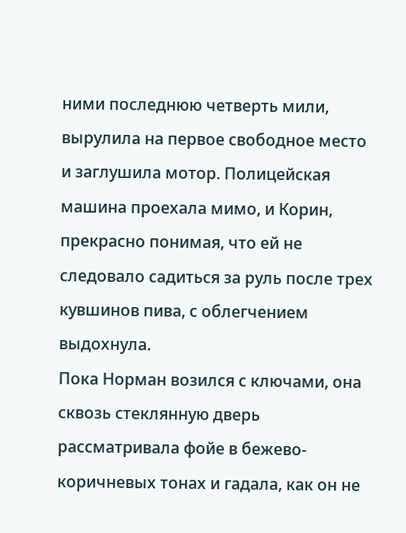ними последнюю четверть мили, вырулила на первое свободное место и заглушила мотор. Полицейская машина проехала мимо, и Корин, прекрасно понимая, что ей не следовало садиться за руль после трех кувшинов пива, с облегчением выдохнула.
Пока Норман возился с ключами, она сквозь стеклянную дверь рассматривала фойе в бежево-коричневых тонах и гадала, как он не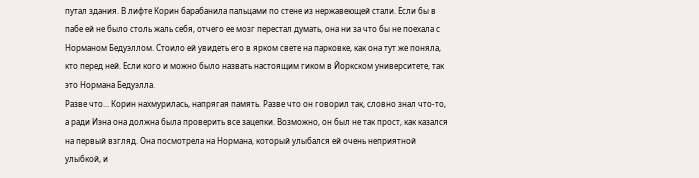путал здания. В лифте Корин барабанила пальцами по стене из нержавеющей стали. Если бы в пабе ей не было столь жаль себя, отчего ее мозг перестал думать, она ни за что бы не поехала с Норманом Бедуэллом. Стоило ей увидеть его в ярком свете на парковке, как она тут же поняла, кто перед ней. Если кого и можно было назвать настоящим гиком в Йоркском университете, так это Нормана Бедуэлла.
Разве что… Корин нахмурилась, напрягая память. Разве что он говорил так, словно знал что-то, а ради Иэна она должна была проверить все зацепки. Возможно, он был не так прост, как казался на первый взгляд. Она посмотрела на Нормана, который улыбался ей очень неприятной улыбкой, и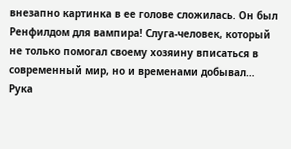внезапно картинка в ее голове сложилась. Он был Ренфилдом для вампира! Слуга-человек, который не только помогал своему хозяину вписаться в современный мир, но и временами добывал…
Рука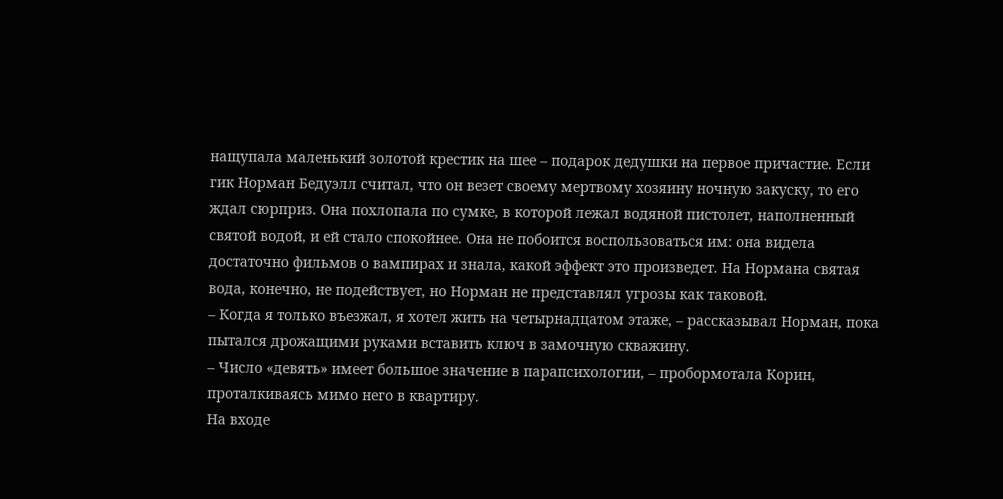нащупала маленький золотой крестик на шее – подарок дедушки на первое причастие. Если гик Норман Бедуэлл считал, что он везет своему мертвому хозяину ночную закуску, то его ждал сюрприз. Она похлопала по сумке, в которой лежал водяной пистолет, наполненный святой водой, и ей стало спокойнее. Она не побоится воспользоваться им: она видела достаточно фильмов о вампирах и знала, какой эффект это произведет. На Нормана святая вода, конечно, не подействует, но Норман не представлял угрозы как таковой.
– Когда я только въезжал, я хотел жить на четырнадцатом этаже, – рассказывал Норман, пока пытался дрожащими руками вставить ключ в замочную скважину.
– Число «девять» имеет большое значение в парапсихологии, – пробормотала Корин, проталкиваясь мимо него в квартиру.
На входе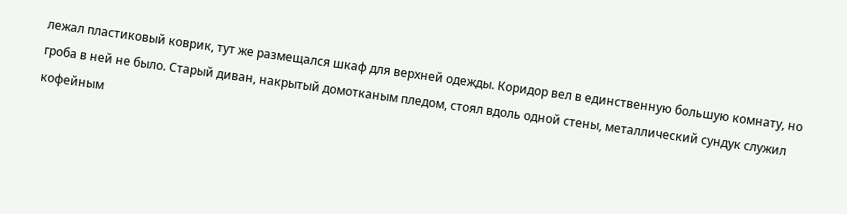лежал пластиковый коврик, тут же размещался шкаф для верхней одежды. Коридор вел в единственную большую комнату, но гроба в ней не было. Старый диван, накрытый домотканым пледом, стоял вдоль одной стены, металлический сундук служил кофейным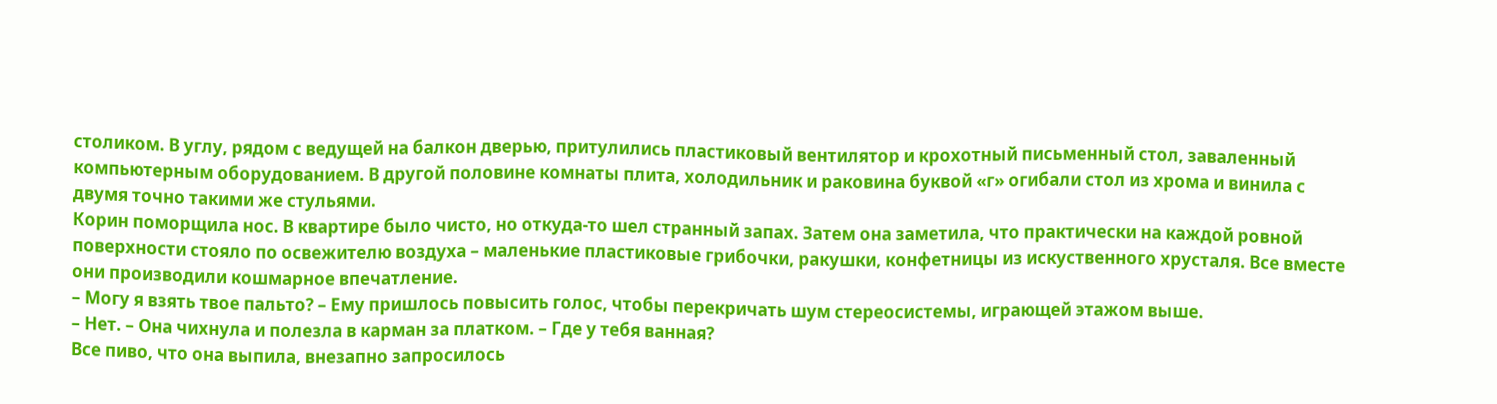столиком. В углу, рядом с ведущей на балкон дверью, притулились пластиковый вентилятор и крохотный письменный стол, заваленный компьютерным оборудованием. В другой половине комнаты плита, холодильник и раковина буквой «г» огибали стол из хрома и винила с двумя точно такими же стульями.
Корин поморщила нос. В квартире было чисто, но откуда-то шел странный запах. Затем она заметила, что практически на каждой ровной поверхности стояло по освежителю воздуха – маленькие пластиковые грибочки, ракушки, конфетницы из искуственного хрусталя. Все вместе они производили кошмарное впечатление.
– Могу я взять твое пальто? – Ему пришлось повысить голос, чтобы перекричать шум стереосистемы, играющей этажом выше.
– Нет. – Она чихнула и полезла в карман за платком. – Где у тебя ванная?
Все пиво, что она выпила, внезапно запросилось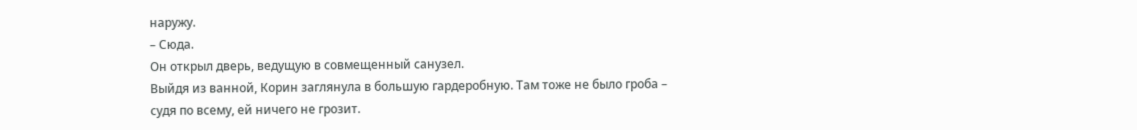наружу.
– Сюда.
Он открыл дверь, ведущую в совмещенный санузел.
Выйдя из ванной, Корин заглянула в большую гардеробную. Там тоже не было гроба – судя по всему, ей ничего не грозит.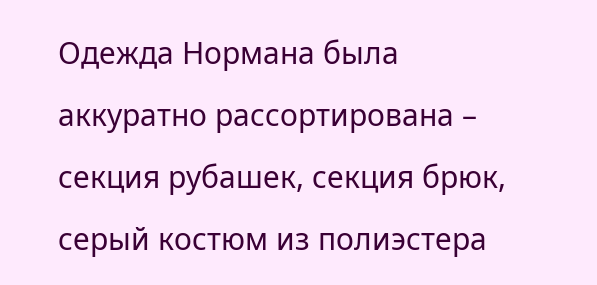Одежда Нормана была аккуратно рассортирована – секция рубашек, секция брюк, серый костюм из полиэстера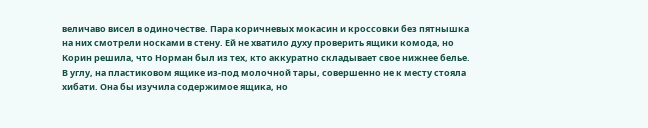величаво висел в одиночестве. Пара коричневых мокасин и кроссовки без пятнышка на них смотрели носками в стену. Ей не хватило духу проверить ящики комода, но Корин решила, что Норман был из тех, кто аккуратно складывает свое нижнее белье. В углу, на пластиковом ящике из-под молочной тары, совершенно не к месту стояла хибати. Она бы изучила содержимое ящика, но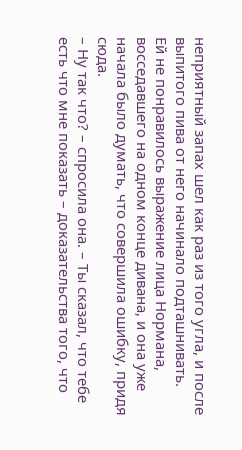неприятный запах шел как раз из того угла, и после выпитого пива от него начинало подташнивать.
Ей не понравилось выражение лица Нормана, восседавшего на одном конце дивана, и она уже начала было думать, что совершила ошибку, придя сюда.
– Ну так что? – спросила она. – Ты сказал, что тебе есть что мне показать – доказательства того, что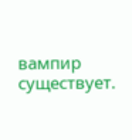вампир существует.